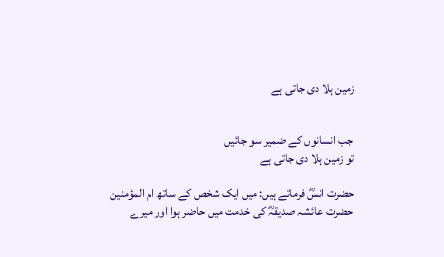زمین ہلا دی جاتی ہے


جب انسانوں کے ضمیر سو جائیں
تو زمین ہلا دی جاتی ہے

حضرت انسؓ فرماتے ہیں: میں ایک شخص کے ساتھ ام المؤمنین حضرت عائشہ صدیقہؓ کی خدمت میں حاضر ہوا اور میرے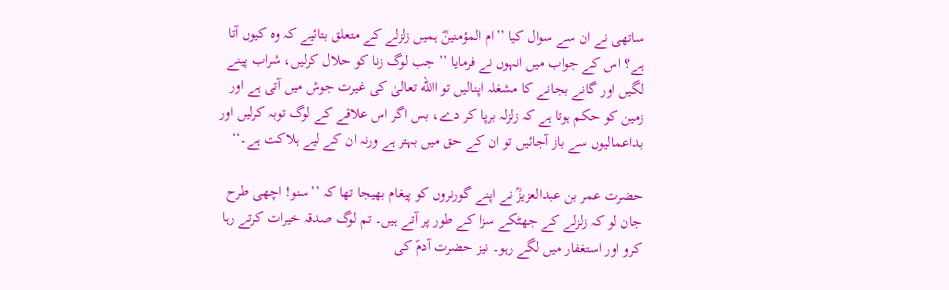ساتھی نے ان سے سوال کیا ’’ام المؤمنینؓ ہمیں زلزلے کے متعلق بتائیے کہ وہ کیوں آتا ہے؟ اس کے جواب میں انہوں نے فرمایا ’’ جب لوگ زنا کو حلال کرلیں، شراب پینے لگیں اور گانے بجانے کا مشغلہ اپنالیں تو االله تعالیٰ کی غیرت جوش میں آتی ہے اور زمین کو حکم ہوتا ہے کہ زلزلہ برپا کر دے، بس اگر اس علاقے کے لوگ توبہ کرلیں اور بداعمالیوں سے باز آجائیں تو ان کے حق میں بہتر ہے ورنہ ان کے لیے ہلاکت ہے۔‘‘

حضرت عمر بن عبدالعزیزؒ نے اپنے گورنروں کو پیغام بھیجا تھا کہ ’’سنو! اچھی طرح جان لو کہ زلزلے کے جھٹکے سزا کے طور پر آتے ہیں۔ تم لوگ صدقہ خیرات کرتے رہا کرو اور استغفار میں لگے رہو۔ نیز حضرت آدمؑ کی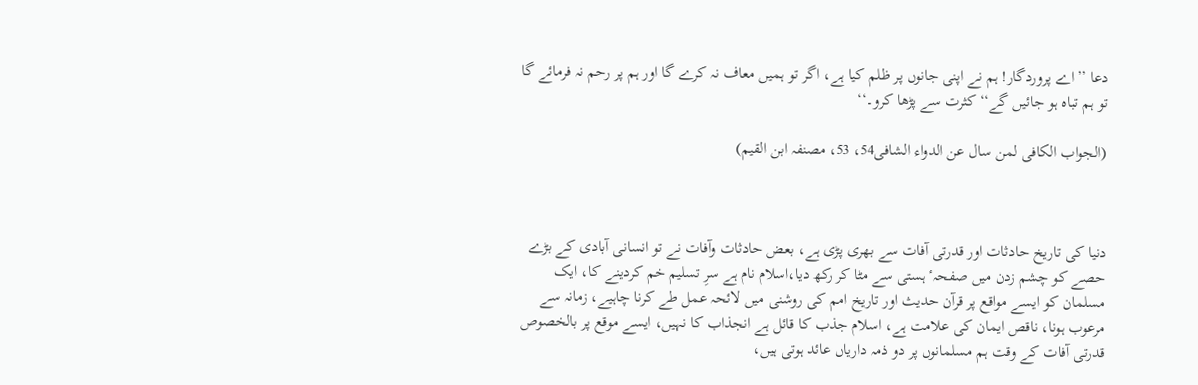دعا ’’اے پروردگار! ہم نے اپنی جانوں پر ظلم کیا ہے، اگر تو ہمیں معاف نہ کرے گا اور ہم پر رحم نہ فرمائے گا تو ہم تباہ ہو جائیں گے‘‘ کثرت سے پڑھا کرو۔‘‘

(الجواب الکافی لمن سال عن الدواء الشافی54، 53، مصنفہ ابن القیم)



دنیا کی تاریخ حادثات اور قدرتی آفات سے بھری پڑی ہے، بعض حادثات وآفات نے تو انسانی آبادی کے بڑے حصے کو چشم زدن میں صفحہٴ ہستی سے مٹا کر رکھ دیا،اسلام نام ہے سرِ تسلیم خم کردینے کا، ایک مسلمان کو ایسے مواقع پر قرآن حدیث اور تاریخ امم کی روشنی میں لائحہ عمل طے کرنا چاہیے، زمانہ سے مرعوب ہونا، ناقص ایمان کی علامت ہے، اسلام جذب کا قائل ہے انجذاب کا نہیں، ایسے موقع پر بالخصوص قدرتی آفات کے وقت ہم مسلمانوں پر دو ذمہ داریاں عائد ہوتی ہیں،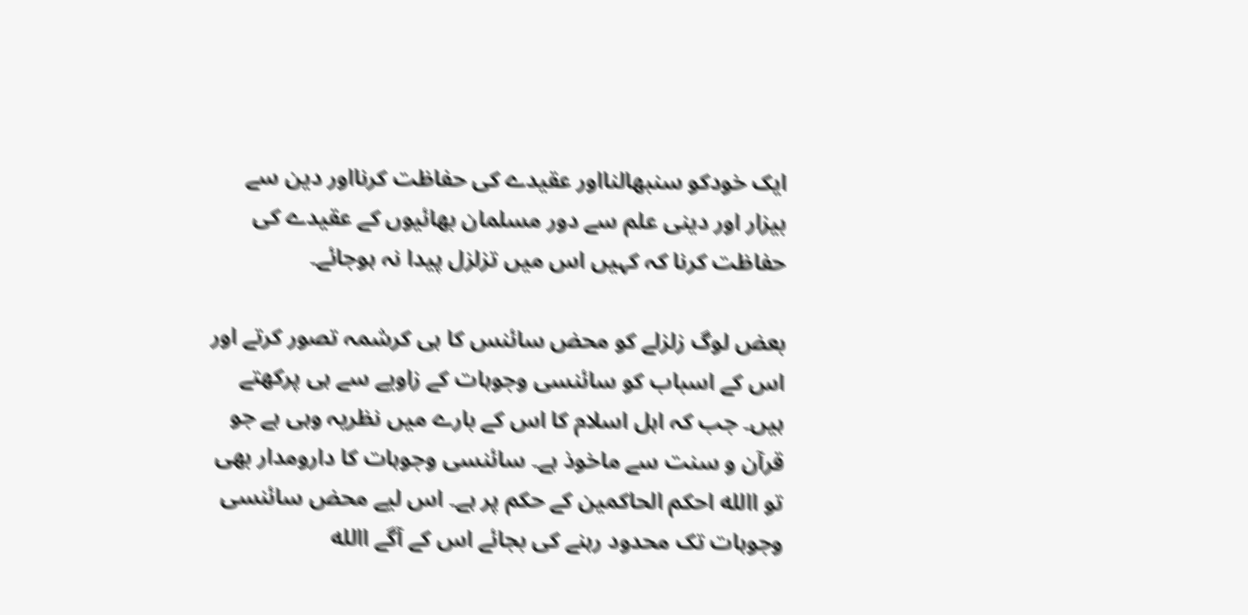ایک خودکو سنبھالنااور عقیدے کی حفاظت کرنااور دین سے بیزار اور دینی علم سے دور مسلمان بھائیوں کے عقیدے کی حفاظت کرنا کہ کہیں اس میں تزلزل پیدا نہ ہوجائے۔

بعض لوگ زلزلے کو محض سائنس کا ہی کرشمہ تصور کرتے اور اس کے اسباب کو سائنسی وجوہات کے زاویے سے ہی پرکھتے ہیں۔ جب کہ اہل اسلام کا اس کے بارے میں نظریہ وہی ہے جو قرآن و سنت سے ماخوذ ہے۔ سائنسی وجوہات کا دارومدار بھی تو االله احکم الحاکمین کے حکم پر ہے۔ اس لیے محض سائنسی وجوہات تک محدود رہنے کی بجائے اس کے آگے االله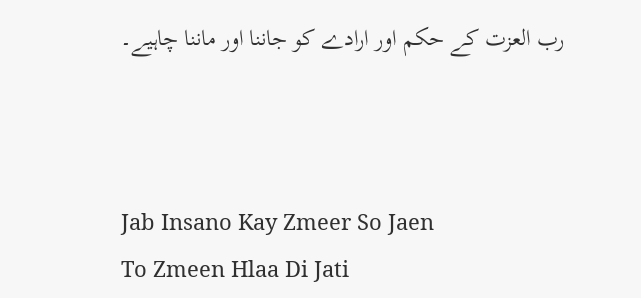رب العزت کے حکم اور ارادے کو جاننا اور ماننا چاہیے۔



Jab Insano Kay Zmeer So Jaen
To Zmeen Hlaa Di Jati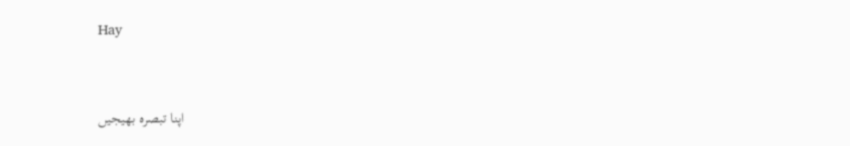Hay


اپنا تبصرہ بھیجیں